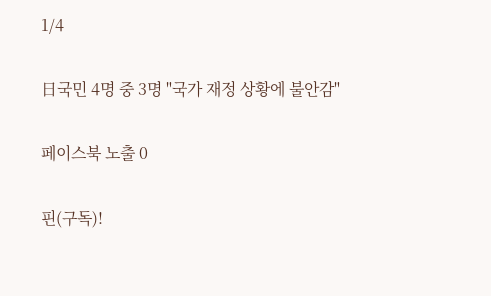1/4

日국민 4명 중 3명 "국가 재정 상황에 불안감"

페이스북 노출 0

핀(구독)!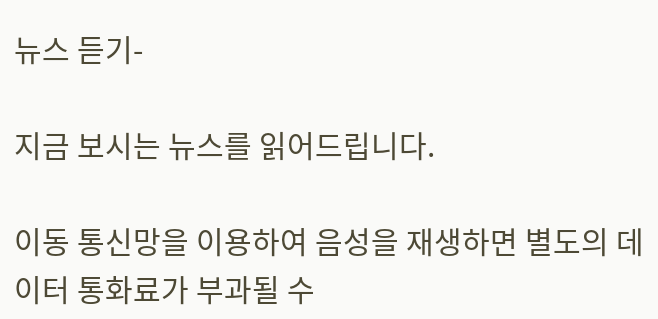뉴스 듣기-

지금 보시는 뉴스를 읽어드립니다.

이동 통신망을 이용하여 음성을 재생하면 별도의 데이터 통화료가 부과될 수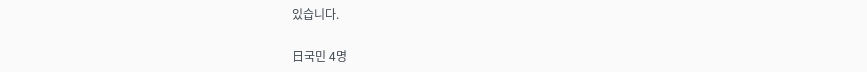있습니다.

日국민 4명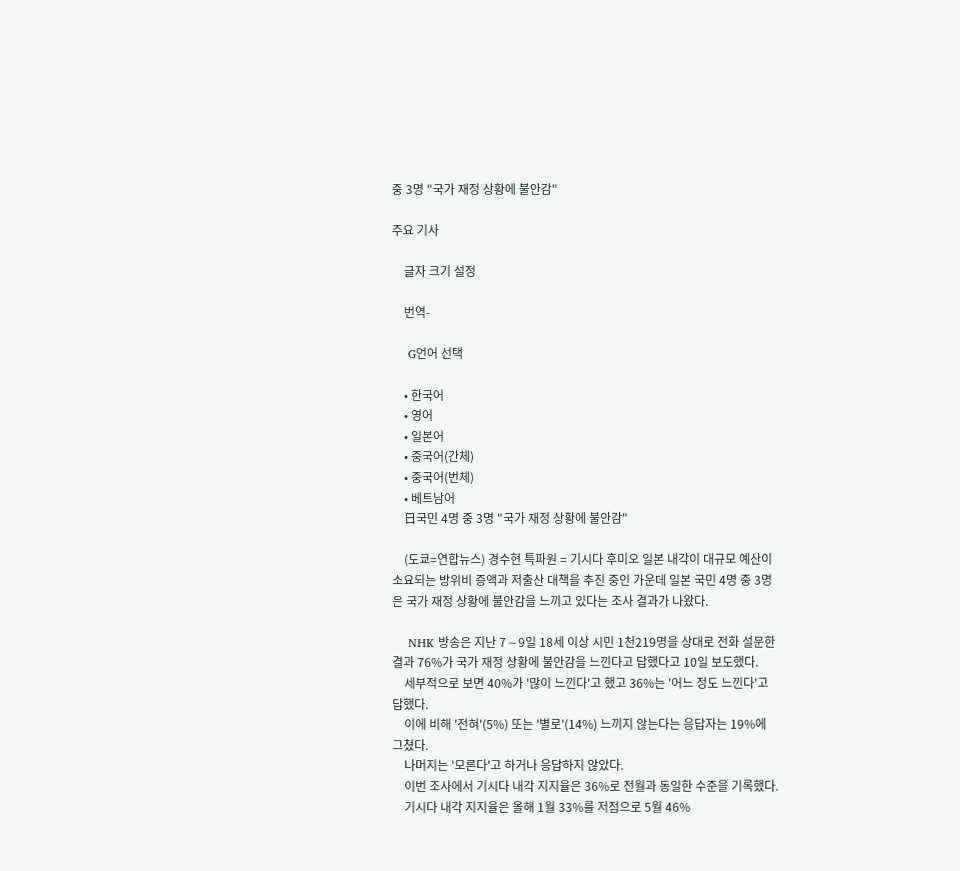중 3명 "국가 재정 상황에 불안감"

주요 기사

    글자 크기 설정

    번역-

    G언어 선택

    • 한국어
    • 영어
    • 일본어
    • 중국어(간체)
    • 중국어(번체)
    • 베트남어
    日국민 4명 중 3명 "국가 재정 상황에 불안감"

    (도쿄=연합뉴스) 경수현 특파원 = 기시다 후미오 일본 내각이 대규모 예산이 소요되는 방위비 증액과 저출산 대책을 추진 중인 가운데 일본 국민 4명 중 3명은 국가 재정 상황에 불안감을 느끼고 있다는 조사 결과가 나왔다.

    NHK 방송은 지난 7∼9일 18세 이상 시민 1천219명을 상대로 전화 설문한 결과 76%가 국가 재정 상황에 불안감을 느낀다고 답했다고 10일 보도했다.
    세부적으로 보면 40%가 '많이 느낀다'고 했고 36%는 '어느 정도 느낀다'고 답했다.
    이에 비해 '전혀'(5%) 또는 '별로'(14%) 느끼지 않는다는 응답자는 19%에 그쳤다.
    나머지는 '모른다'고 하거나 응답하지 않았다.
    이번 조사에서 기시다 내각 지지율은 36%로 전월과 동일한 수준을 기록했다.
    기시다 내각 지지율은 올해 1월 33%를 저점으로 5월 46%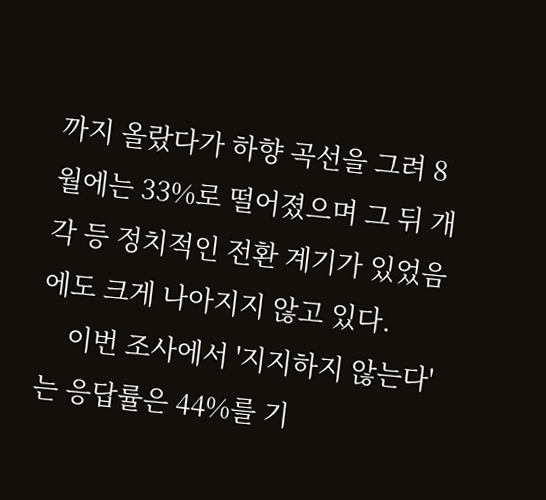까지 올랐다가 하향 곡선을 그려 8월에는 33%로 떨어졌으며 그 뒤 개각 등 정치적인 전환 계기가 있었음에도 크게 나아지지 않고 있다.
    이번 조사에서 '지지하지 않는다'는 응답률은 44%를 기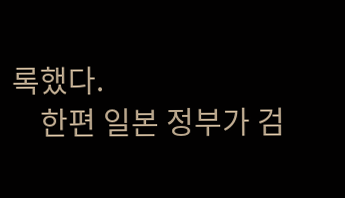록했다.
    한편 일본 정부가 검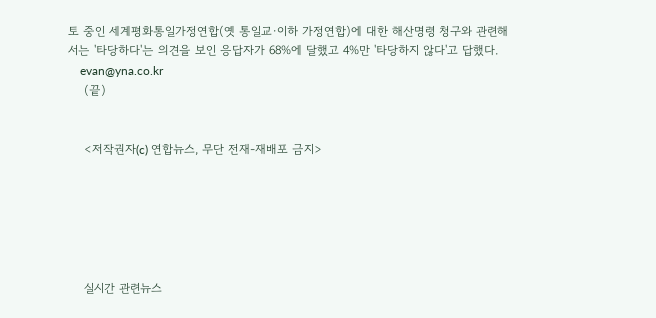토 중인 세계평화통일가정연합(옛 통일교·이하 가정연합)에 대한 해산명령 청구와 관련해서는 '타당하다'는 의견을 보인 응답자가 68%에 달했고 4%만 '타당하지 않다'고 답했다.
    evan@yna.co.kr
    (끝)


    <저작권자(c) 연합뉴스, 무단 전재-재배포 금지>






    실시간 관련뉴스